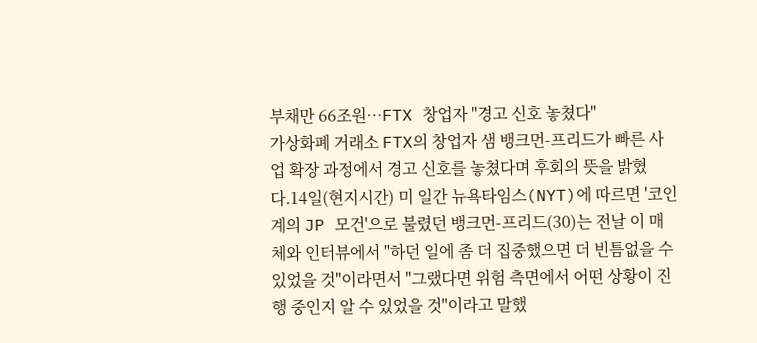부채만 66조원…FTX 창업자 "경고 신호 놓쳤다"
가상화폐 거래소 FTX의 창업자 샘 뱅크먼-프리드가 빠른 사업 확장 과정에서 경고 신호를 놓쳤다며 후회의 뜻을 밝혔다.14일(현지시간) 미 일간 뉴욕타임스(NYT)에 따르면 '코인계의 JP 모건'으로 불렸던 뱅크먼-프리드(30)는 전날 이 매체와 인터뷰에서 "하던 일에 좀 더 집중했으면 더 빈틈없을 수 있었을 것"이라면서 "그랬다면 위험 측면에서 어떤 상황이 진행 중인지 알 수 있었을 것"이라고 말했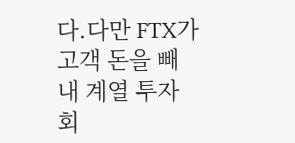다.다만 FTX가 고객 돈을 빼내 계열 투자회